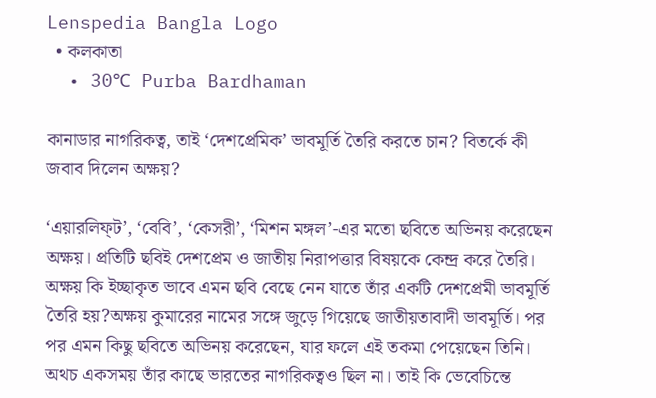Lenspedia Bangla Logo
  • কলকাতা
  • 30℃ Purba Bardhaman

কানাডার নাগরিকত্ব, তাই ‘দেশপ্রেমিক’ ভাবমূর্তি তৈরি করতে চান? বিতর্কে কী জবাব দিলেন অক্ষয়?

‘এয়ারলিফ্‌ট’, ‘বেবি’, ‘কেসরী’, ‘মিশন মঙ্গল’-এর মতো ছবিতে অভিনয় করেছেন অক্ষয়। প্রতিটি ছবিই দেশপ্রেম ও জাতীয় নিরাপত্তার বিষয়কে কেন্দ্র করে তৈরি। অক্ষয় কি ইচ্ছাকৃত ভাবে এমন ছবি বেছে নেন যাতে তাঁর একটি দেশপ্রেমী ভাবমূর্তি তৈরি হয়?অক্ষয় কুমারের নামের সঙ্গে জুড়ে গিয়েছে জাতীয়তাবাদী ভাবমূর্তি। পর পর এমন কিছু ছবিতে অভিনয় করেছেন, যার ফলে এই তকমা পেয়েছেন তিনি। অথচ একসময় তাঁর কাছে ভারতের নাগরিকত্বও ছিল না। তাই কি ভেবেচিন্তে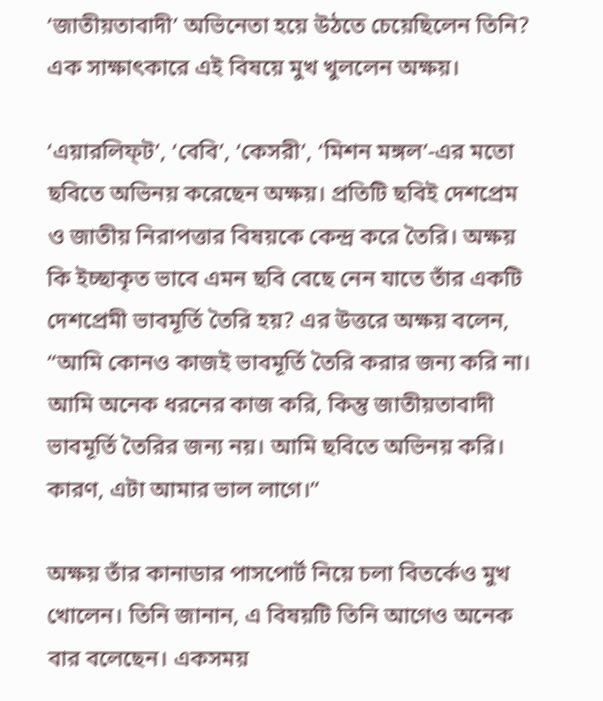‘জাতীয়তাবাদী’ অভিনেতা হয়ে উঠতে চেয়েছিলেন তিনি? এক সাক্ষাৎকারে এই বিষয়ে মুখ খুললেন অক্ষয়।

‘এয়ারলিফ্‌ট’, ‘বেবি’, ‘কেসরী’, ‘মিশন মঙ্গল’-এর মতো ছবিতে অভিনয় করেছেন অক্ষয়। প্রতিটি ছবিই দেশপ্রেম ও জাতীয় নিরাপত্তার বিষয়কে কেন্দ্র করে তৈরি। অক্ষয় কি ইচ্ছাকৃত ভাবে এমন ছবি বেছে নেন যাতে তাঁর একটি দেশপ্রেমী ভাবমূর্তি তৈরি হয়? এর উত্তরে অক্ষয় বলেন, “আমি কোনও কাজই ভাবমূর্তি তৈরি করার জন্য করি না। আমি অনেক ধরনের কাজ করি, কিন্তু জাতীয়তাবাদী ভাবমূর্তি তৈরির জন্য নয়। আমি ছবিতে অভিনয় করি। কারণ, এটা আমার ভাল লাগে।”

অক্ষয় তাঁর কানাডার পাসপোর্ট নিয়ে চলা বিতর্কেও মুখ খোলেন। তিনি জানান, এ বিষয়টি তিনি আগেও অনেক বার বলেছেন। একসময়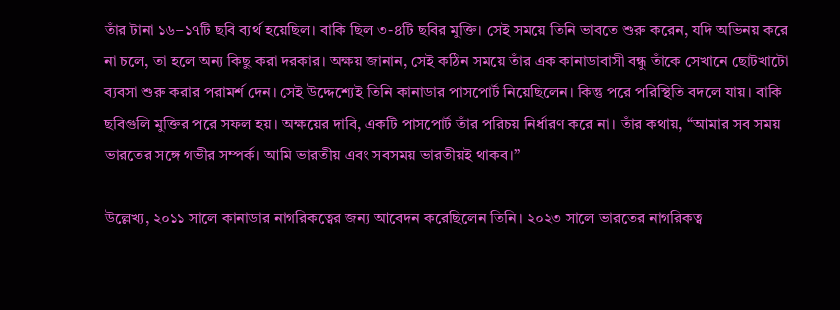তাঁর টানা ১৬–১৭টি ছবি ব্যর্থ হয়েছিল। বাকি ছিল ৩-৪টি ছবির মুক্তি। সেই সময়ে তিনি ভাবতে শুরু করেন, যদি অভিনয় করে না চলে, তা হলে অন্য কিছু করা দরকার। অক্ষয় জানান, সেই কঠিন সময়ে তাঁর এক কানাডাবাসী বন্ধু তাঁকে সেখানে ছোটখাটো ব্যবসা শুরু করার পরামর্শ দেন। সেই উদ্দেশ্যেই তিনি কানাডার পাসপোর্ট নিয়েছিলেন। কিন্তু পরে পরিস্থিতি বদলে যায়। বাকি ছবিগুলি মুক্তির পরে সফল হয়। অক্ষয়ের দাবি, একটি পাসপোর্ট তাঁর পরিচয় নির্ধারণ করে না। তাঁর কথায়, “আমার সব সময় ভারতের সঙ্গে গভীর সম্পর্ক। আমি ভারতীয় এবং সবসময় ভারতীয়ই থাকব।”

উল্লেখ্য, ২০১১ সালে কানাডার নাগরিকত্বের জন্য আবেদন করেছিলেন তিনি। ২০২৩ সালে ভারতের নাগরিকত্ব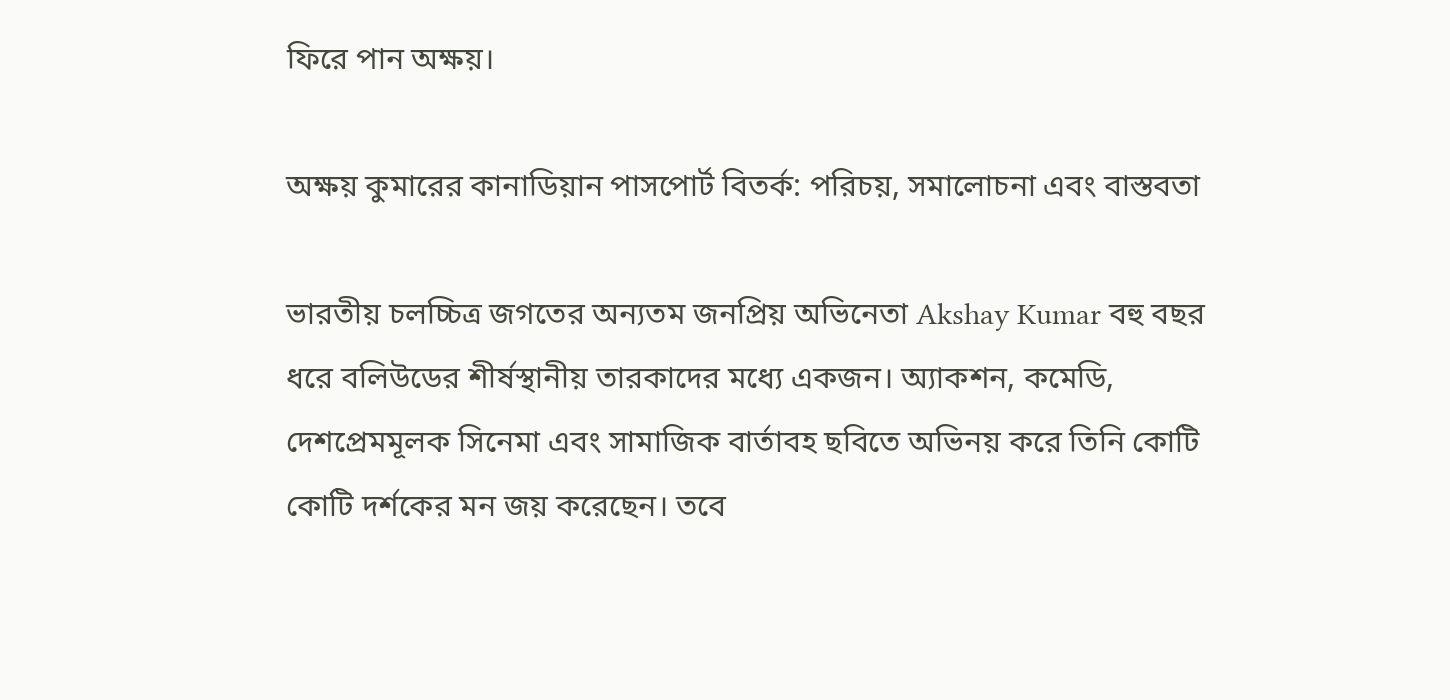ফিরে পান অক্ষয়।

অক্ষয় কুমারের কানাডিয়ান পাসপোর্ট বিতর্ক: পরিচয়, সমালোচনা এবং বাস্তবতা

ভারতীয় চলচ্চিত্র জগতের অন্যতম জনপ্রিয় অভিনেতা Akshay Kumar বহু বছর ধরে বলিউডের শীর্ষস্থানীয় তারকাদের মধ্যে একজন। অ্যাকশন, কমেডি, দেশপ্রেমমূলক সিনেমা এবং সামাজিক বার্তাবহ ছবিতে অভিনয় করে তিনি কোটি কোটি দর্শকের মন জয় করেছেন। তবে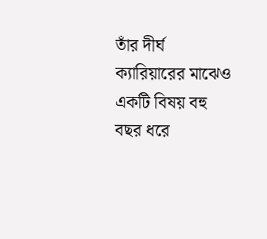তাঁর দীর্ঘ ক্যারিয়ারের মাঝেও একটি বিষয় বহু বছর ধরে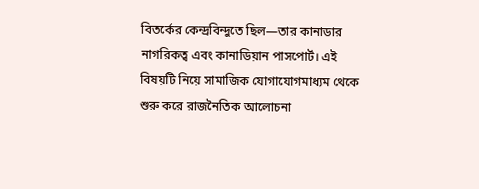বিতর্কের কেন্দ্রবিন্দুতে ছিল—তার কানাডার নাগরিকত্ব এবং কানাডিয়ান পাসপোর্ট। এই বিষয়টি নিয়ে সামাজিক যোগাযোগমাধ্যম থেকে শুরু করে রাজনৈতিক আলোচনা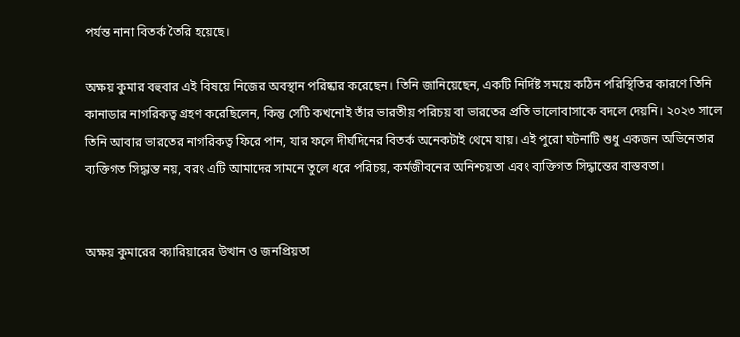পর্যন্ত নানা বিতর্ক তৈরি হয়েছে।

অক্ষয় কুমার বহুবার এই বিষয়ে নিজের অবস্থান পরিষ্কার করেছেন। তিনি জানিয়েছেন, একটি নির্দিষ্ট সময়ে কঠিন পরিস্থিতির কারণে তিনি কানাডার নাগরিকত্ব গ্রহণ করেছিলেন, কিন্তু সেটি কখনোই তাঁর ভারতীয় পরিচয় বা ভারতের প্রতি ভালোবাসাকে বদলে দেয়নি। ২০২৩ সালে তিনি আবার ভারতের নাগরিকত্ব ফিরে পান, যার ফলে দীর্ঘদিনের বিতর্ক অনেকটাই থেমে যায়। এই পুরো ঘটনাটি শুধু একজন অভিনেতার ব্যক্তিগত সিদ্ধান্ত নয়, বরং এটি আমাদের সামনে তুলে ধরে পরিচয়, কর্মজীবনের অনিশ্চয়তা এবং ব্যক্তিগত সিদ্ধান্তের বাস্তবতা।


অক্ষয় কুমারের ক্যারিয়ারের উত্থান ও জনপ্রিয়তা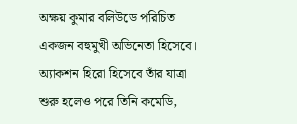অক্ষয় কুমার বলিউডে পরিচিত একজন বহুমুখী অভিনেতা হিসেবে। অ্যাকশন হিরো হিসেবে তাঁর যাত্রা শুরু হলেও পরে তিনি কমেডি,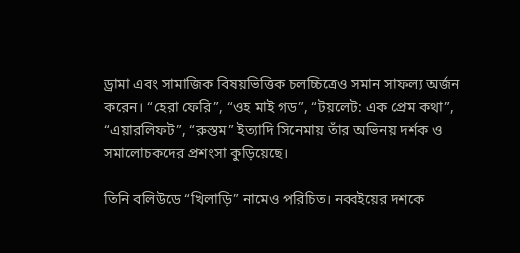ড্রামা এবং সামাজিক বিষয়ভিত্তিক চলচ্চিত্রেও সমান সাফল্য অর্জন করেন। “হেরা ফেরি”, “ওহ মাই গড”, “টয়লেট: এক প্রেম কথা”, “এয়ারলিফট”, “রুস্তম” ইত্যাদি সিনেমায় তাঁর অভিনয় দর্শক ও সমালোচকদের প্রশংসা কুড়িয়েছে।

তিনি বলিউডে “খিলাড়ি” নামেও পরিচিত। নব্বইয়ের দশকে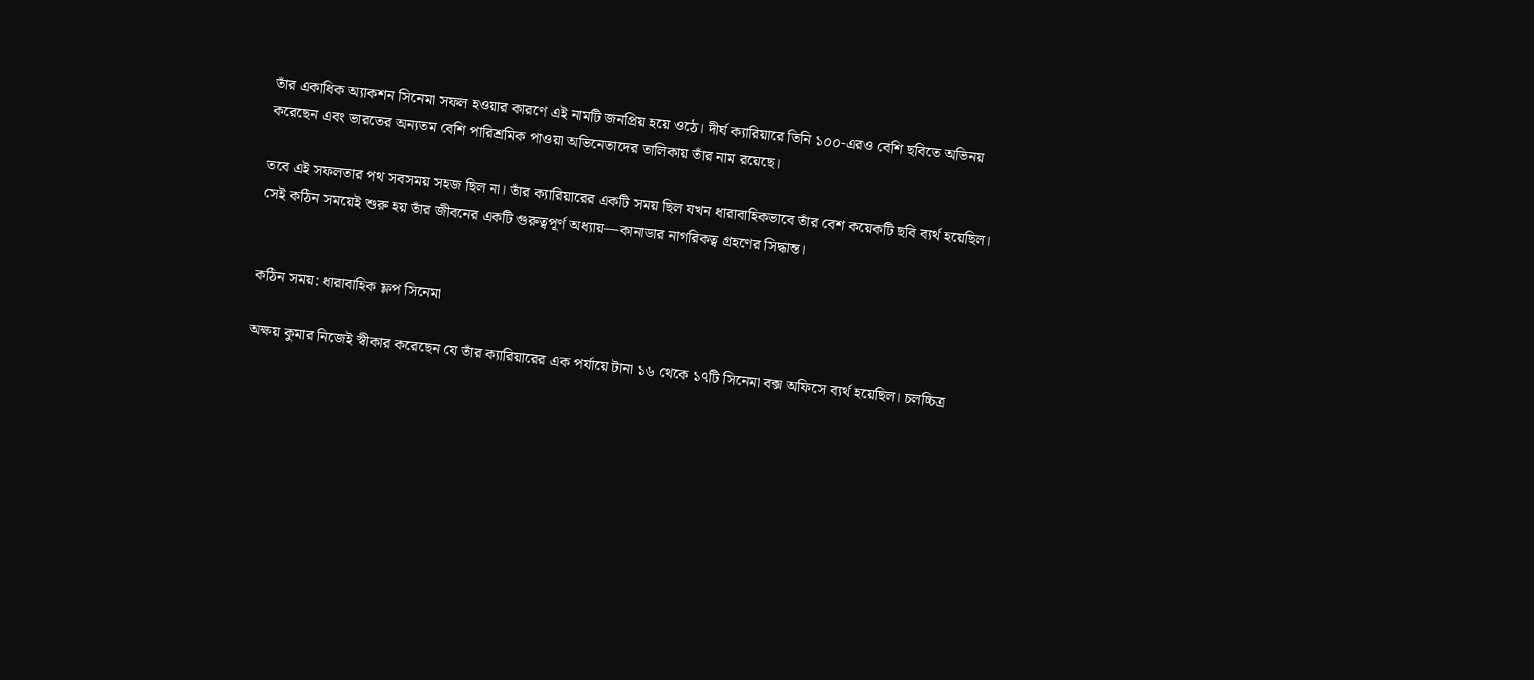তাঁর একাধিক অ্যাকশন সিনেমা সফল হওয়ার কারণে এই নামটি জনপ্রিয় হয়ে ওঠে। দীর্ঘ ক্যারিয়ারে তিনি ১০০-এরও বেশি ছবিতে অভিনয় করেছেন এবং ভারতের অন্যতম বেশি পারিশ্রমিক পাওয়া অভিনেতাদের তালিকায় তাঁর নাম রয়েছে।

তবে এই সফলতার পথ সবসময় সহজ ছিল না। তাঁর ক্যারিয়ারের একটি সময় ছিল যখন ধারাবাহিকভাবে তাঁর বেশ কয়েকটি ছবি ব্যর্থ হয়েছিল। সেই কঠিন সময়েই শুরু হয় তাঁর জীবনের একটি গুরুত্বপূর্ণ অধ্যায়—কানাডার নাগরিকত্ব গ্রহণের সিদ্ধান্ত।


কঠিন সময়: ধারাবাহিক ফ্লপ সিনেমা

অক্ষয় কুমার নিজেই স্বীকার করেছেন যে তাঁর ক্যারিয়ারের এক পর্যায়ে টানা ১৬ থেকে ১৭টি সিনেমা বক্স অফিসে ব্যর্থ হয়েছিল। চলচ্চিত্র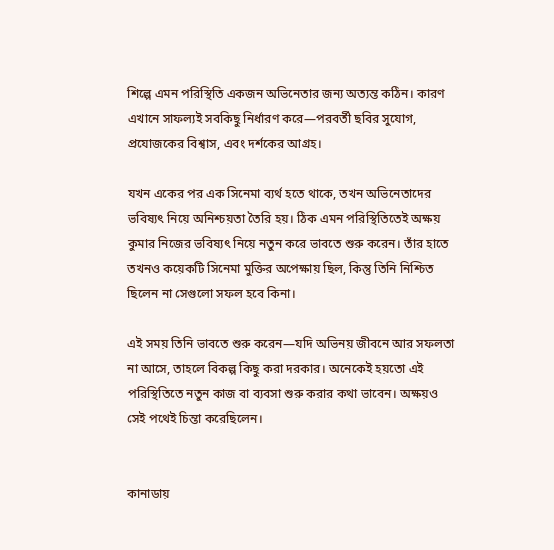শিল্পে এমন পরিস্থিতি একজন অভিনেতার জন্য অত্যন্ত কঠিন। কারণ এখানে সাফল্যই সবকিছু নির্ধারণ করে—পরবর্তী ছবির সুযোগ, প্রযোজকের বিশ্বাস, এবং দর্শকের আগ্রহ।

যখন একের পর এক সিনেমা ব্যর্থ হতে থাকে, তখন অভিনেতাদের ভবিষ্যৎ নিয়ে অনিশ্চয়তা তৈরি হয়। ঠিক এমন পরিস্থিতিতেই অক্ষয় কুমার নিজের ভবিষ্যৎ নিয়ে নতুন করে ভাবতে শুরু করেন। তাঁর হাতে তখনও কয়েকটি সিনেমা মুক্তির অপেক্ষায় ছিল, কিন্তু তিনি নিশ্চিত ছিলেন না সেগুলো সফল হবে কিনা।

এই সময় তিনি ভাবতে শুরু করেন—যদি অভিনয় জীবনে আর সফলতা না আসে, তাহলে বিকল্প কিছু করা দরকার। অনেকেই হয়তো এই পরিস্থিতিতে নতুন কাজ বা ব্যবসা শুরু করার কথা ভাবেন। অক্ষয়ও সেই পথেই চিন্তা করেছিলেন।


কানাডায়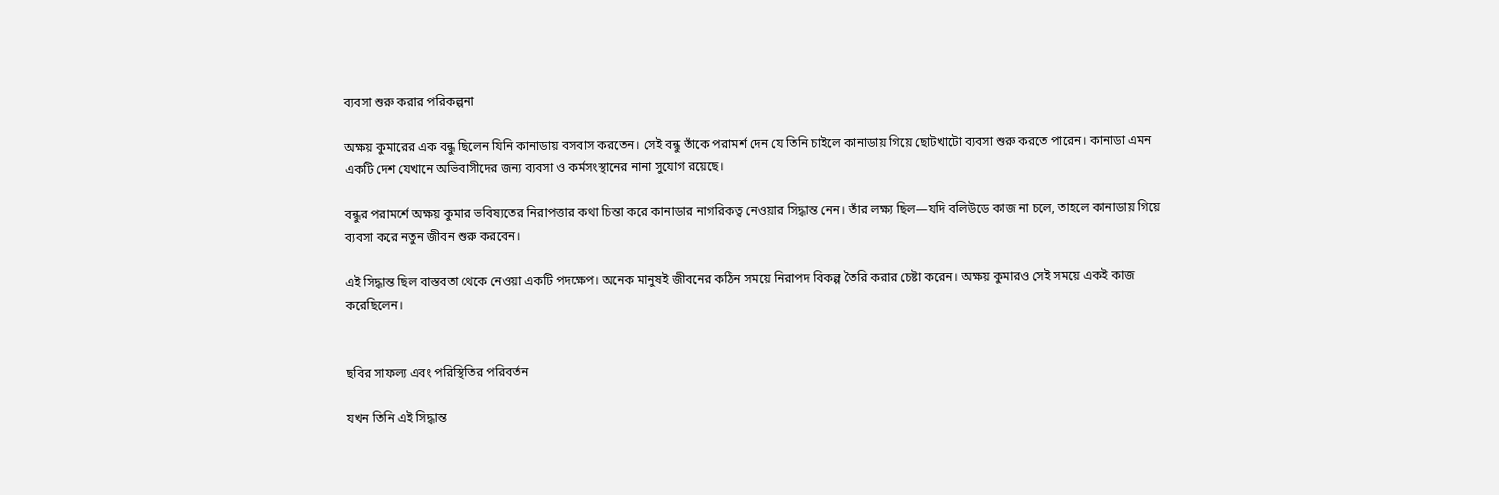ব্যবসা শুরু করার পরিকল্পনা

অক্ষয় কুমারের এক বন্ধু ছিলেন যিনি কানাডায় বসবাস করতেন। সেই বন্ধু তাঁকে পরামর্শ দেন যে তিনি চাইলে কানাডায় গিয়ে ছোটখাটো ব্যবসা শুরু করতে পারেন। কানাডা এমন একটি দেশ যেখানে অভিবাসীদের জন্য ব্যবসা ও কর্মসংস্থানের নানা সুযোগ রয়েছে।

বন্ধুর পরামর্শে অক্ষয় কুমার ভবিষ্যতের নিরাপত্তার কথা চিন্তা করে কানাডার নাগরিকত্ব নেওয়ার সিদ্ধান্ত নেন। তাঁর লক্ষ্য ছিল—যদি বলিউডে কাজ না চলে, তাহলে কানাডায় গিয়ে ব্যবসা করে নতুন জীবন শুরু করবেন।

এই সিদ্ধান্ত ছিল বাস্তবতা থেকে নেওয়া একটি পদক্ষেপ। অনেক মানুষই জীবনের কঠিন সময়ে নিরাপদ বিকল্প তৈরি করার চেষ্টা করেন। অক্ষয় কুমারও সেই সময়ে একই কাজ করেছিলেন।


ছবির সাফল্য এবং পরিস্থিতির পরিবর্তন

যখন তিনি এই সিদ্ধান্ত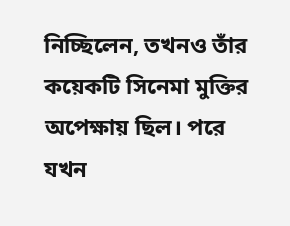নিচ্ছিলেন, তখনও তাঁর কয়েকটি সিনেমা মুক্তির অপেক্ষায় ছিল। পরে যখন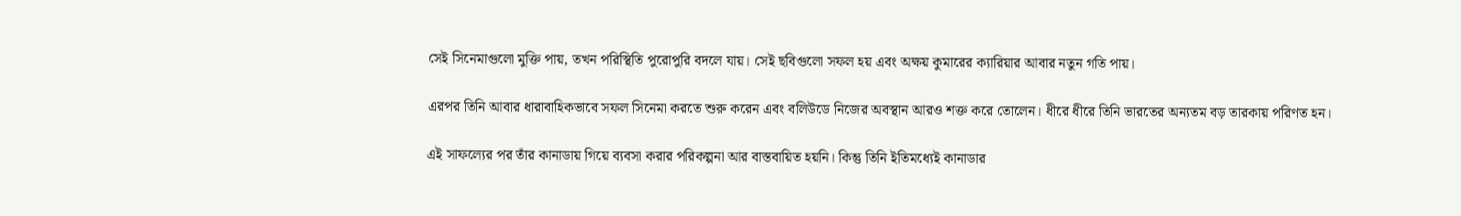সেই সিনেমাগুলো মুক্তি পায়, তখন পরিস্থিতি পুরোপুরি বদলে যায়। সেই ছবিগুলো সফল হয় এবং অক্ষয় কুমারের ক্যারিয়ার আবার নতুন গতি পায়।

এরপর তিনি আবার ধারাবাহিকভাবে সফল সিনেমা করতে শুরু করেন এবং বলিউডে নিজের অবস্থান আরও শক্ত করে তোলেন। ধীরে ধীরে তিনি ভারতের অন্যতম বড় তারকায় পরিণত হন।

এই সাফল্যের পর তাঁর কানাডায় গিয়ে ব্যবসা করার পরিকল্পনা আর বাস্তবায়িত হয়নি। কিন্তু তিনি ইতিমধ্যেই কানাডার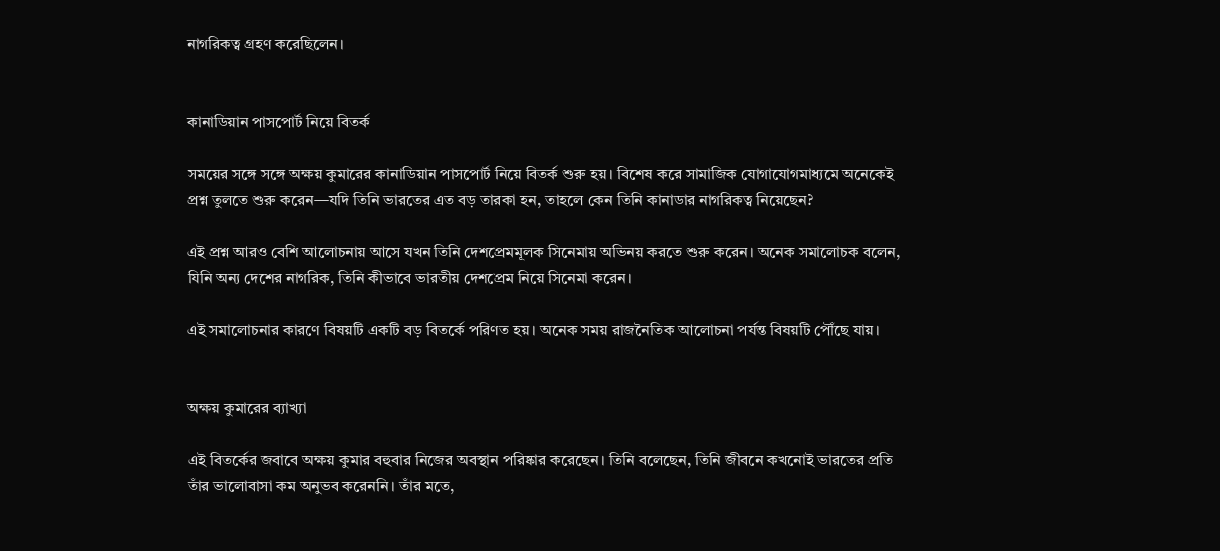নাগরিকত্ব গ্রহণ করেছিলেন।


কানাডিয়ান পাসপোর্ট নিয়ে বিতর্ক

সময়ের সঙ্গে সঙ্গে অক্ষয় কুমারের কানাডিয়ান পাসপোর্ট নিয়ে বিতর্ক শুরু হয়। বিশেষ করে সামাজিক যোগাযোগমাধ্যমে অনেকেই প্রশ্ন তুলতে শুরু করেন—যদি তিনি ভারতের এত বড় তারকা হন, তাহলে কেন তিনি কানাডার নাগরিকত্ব নিয়েছেন?

এই প্রশ্ন আরও বেশি আলোচনায় আসে যখন তিনি দেশপ্রেমমূলক সিনেমায় অভিনয় করতে শুরু করেন। অনেক সমালোচক বলেন, যিনি অন্য দেশের নাগরিক, তিনি কীভাবে ভারতীয় দেশপ্রেম নিয়ে সিনেমা করেন।

এই সমালোচনার কারণে বিষয়টি একটি বড় বিতর্কে পরিণত হয়। অনেক সময় রাজনৈতিক আলোচনা পর্যন্ত বিষয়টি পৌঁছে যায়।


অক্ষয় কুমারের ব্যাখ্যা

এই বিতর্কের জবাবে অক্ষয় কুমার বহুবার নিজের অবস্থান পরিষ্কার করেছেন। তিনি বলেছেন, তিনি জীবনে কখনোই ভারতের প্রতি তাঁর ভালোবাসা কম অনুভব করেননি। তাঁর মতে,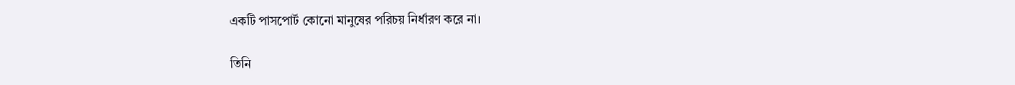একটি পাসপোর্ট কোনো মানুষের পরিচয় নির্ধারণ করে না।

তিনি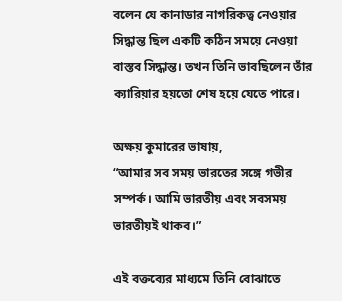বলেন যে কানাডার নাগরিকত্ব নেওয়ার সিদ্ধান্ত ছিল একটি কঠিন সময়ে নেওয়া বাস্তব সিদ্ধান্ত। তখন তিনি ভাবছিলেন তাঁর ক্যারিয়ার হয়তো শেষ হয়ে যেতে পারে।

অক্ষয় কুমারের ভাষায়,
“আমার সব সময় ভারতের সঙ্গে গভীর সম্পর্ক। আমি ভারতীয় এবং সবসময় ভারতীয়ই থাকব।”

এই বক্তব্যের মাধ্যমে তিনি বোঝাতে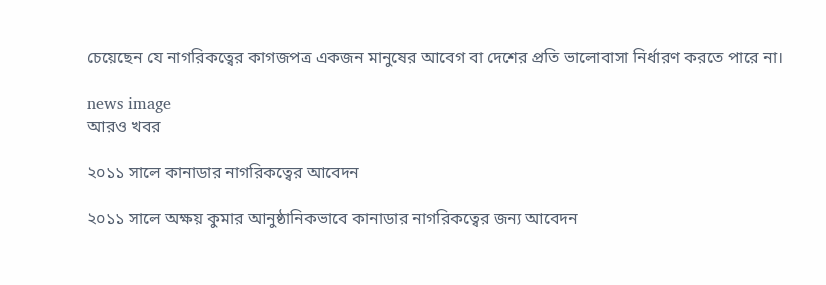চেয়েছেন যে নাগরিকত্বের কাগজপত্র একজন মানুষের আবেগ বা দেশের প্রতি ভালোবাসা নির্ধারণ করতে পারে না।

news image
আরও খবর

২০১১ সালে কানাডার নাগরিকত্বের আবেদন

২০১১ সালে অক্ষয় কুমার আনুষ্ঠানিকভাবে কানাডার নাগরিকত্বের জন্য আবেদন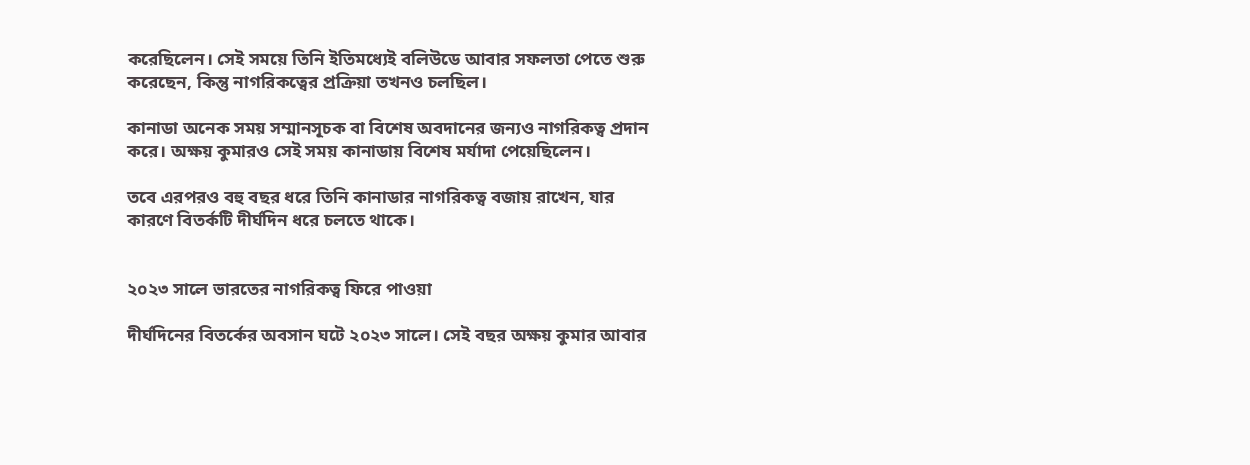করেছিলেন। সেই সময়ে তিনি ইতিমধ্যেই বলিউডে আবার সফলতা পেতে শুরু করেছেন, কিন্তু নাগরিকত্বের প্রক্রিয়া তখনও চলছিল।

কানাডা অনেক সময় সম্মানসূচক বা বিশেষ অবদানের জন্যও নাগরিকত্ব প্রদান করে। অক্ষয় কুমারও সেই সময় কানাডায় বিশেষ মর্যাদা পেয়েছিলেন।

তবে এরপরও বহু বছর ধরে তিনি কানাডার নাগরিকত্ব বজায় রাখেন, যার কারণে বিতর্কটি দীর্ঘদিন ধরে চলতে থাকে।


২০২৩ সালে ভারতের নাগরিকত্ব ফিরে পাওয়া

দীর্ঘদিনের বিতর্কের অবসান ঘটে ২০২৩ সালে। সেই বছর অক্ষয় কুমার আবার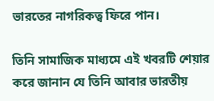ভারতের নাগরিকত্ব ফিরে পান।

তিনি সামাজিক মাধ্যমে এই খবরটি শেয়ার করে জানান যে তিনি আবার ভারতীয়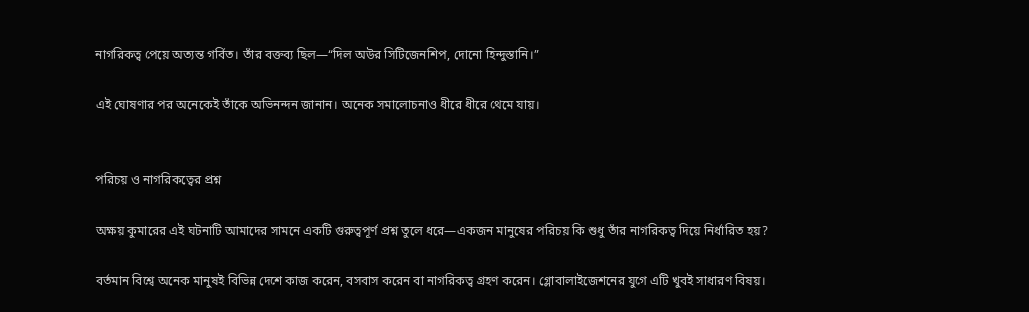নাগরিকত্ব পেয়ে অত্যন্ত গর্বিত। তাঁর বক্তব্য ছিল—“দিল অউর সিটিজেনশিপ, দোনো হিন্দুস্তানি।”

এই ঘোষণার পর অনেকেই তাঁকে অভিনন্দন জানান। অনেক সমালোচনাও ধীরে ধীরে থেমে যায়।


পরিচয় ও নাগরিকত্বের প্রশ্ন

অক্ষয় কুমারের এই ঘটনাটি আমাদের সামনে একটি গুরুত্বপূর্ণ প্রশ্ন তুলে ধরে—একজন মানুষের পরিচয় কি শুধু তাঁর নাগরিকত্ব দিয়ে নির্ধারিত হয়?

বর্তমান বিশ্বে অনেক মানুষই বিভিন্ন দেশে কাজ করেন, বসবাস করেন বা নাগরিকত্ব গ্রহণ করেন। গ্লোবালাইজেশনের যুগে এটি খুবই সাধারণ বিষয়।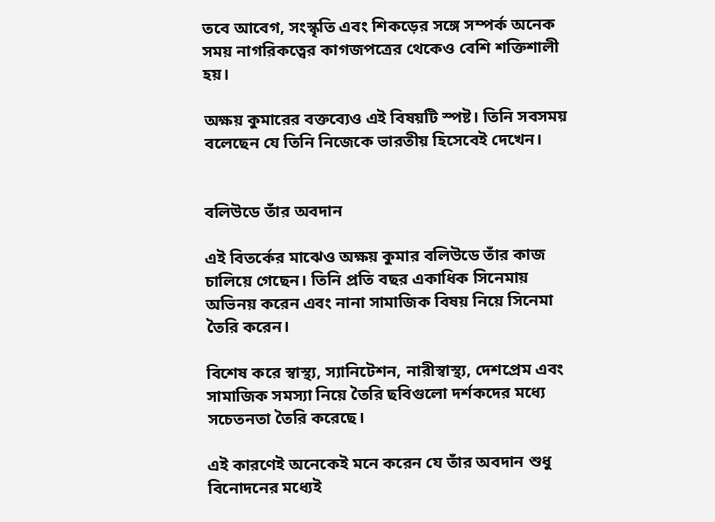তবে আবেগ, সংস্কৃতি এবং শিকড়ের সঙ্গে সম্পর্ক অনেক সময় নাগরিকত্বের কাগজপত্রের থেকেও বেশি শক্তিশালী হয়।

অক্ষয় কুমারের বক্তব্যেও এই বিষয়টি স্পষ্ট। তিনি সবসময় বলেছেন যে তিনি নিজেকে ভারতীয় হিসেবেই দেখেন।


বলিউডে তাঁর অবদান

এই বিতর্কের মাঝেও অক্ষয় কুমার বলিউডে তাঁর কাজ চালিয়ে গেছেন। তিনি প্রতি বছর একাধিক সিনেমায় অভিনয় করেন এবং নানা সামাজিক বিষয় নিয়ে সিনেমা তৈরি করেন।

বিশেষ করে স্বাস্থ্য, স্যানিটেশন, নারীস্বাস্থ্য, দেশপ্রেম এবং সামাজিক সমস্যা নিয়ে তৈরি ছবিগুলো দর্শকদের মধ্যে সচেতনতা তৈরি করেছে।

এই কারণেই অনেকেই মনে করেন যে তাঁর অবদান শুধু বিনোদনের মধ্যেই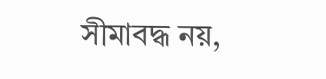সীমাবদ্ধ নয়,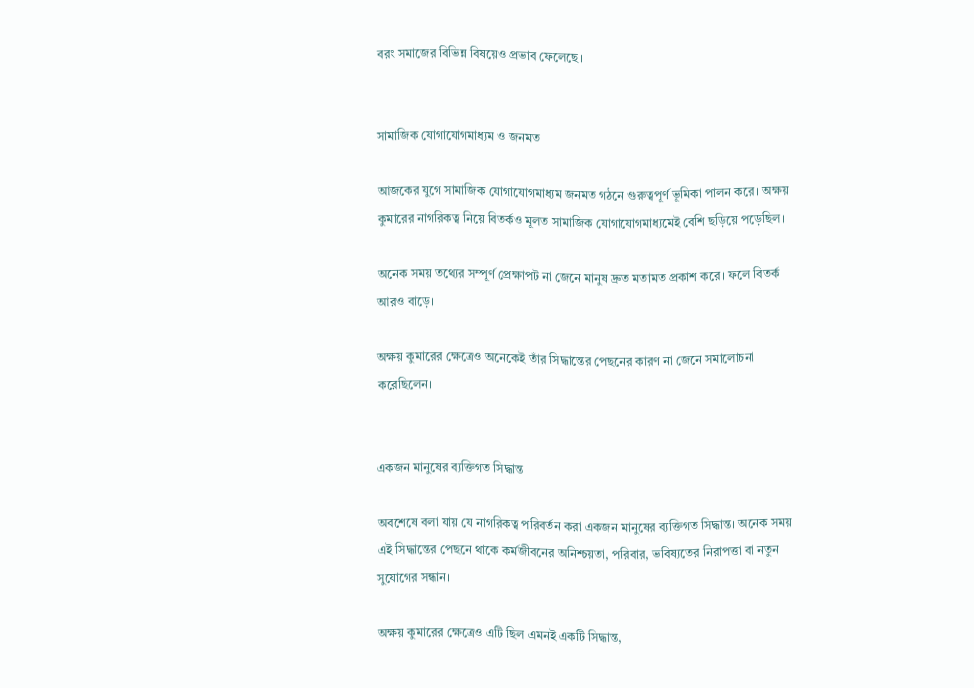বরং সমাজের বিভিন্ন বিষয়েও প্রভাব ফেলেছে।


সামাজিক যোগাযোগমাধ্যম ও জনমত

আজকের যুগে সামাজিক যোগাযোগমাধ্যম জনমত গঠনে গুরুত্বপূর্ণ ভূমিকা পালন করে। অক্ষয় কুমারের নাগরিকত্ব নিয়ে বিতর্কও মূলত সামাজিক যোগাযোগমাধ্যমেই বেশি ছড়িয়ে পড়েছিল।

অনেক সময় তথ্যের সম্পূর্ণ প্রেক্ষাপট না জেনে মানুষ দ্রুত মতামত প্রকাশ করে। ফলে বিতর্ক আরও বাড়ে।

অক্ষয় কুমারের ক্ষেত্রেও অনেকেই তাঁর সিদ্ধান্তের পেছনের কারণ না জেনে সমালোচনা করেছিলেন।


একজন মানুষের ব্যক্তিগত সিদ্ধান্ত

অবশেষে বলা যায় যে নাগরিকত্ব পরিবর্তন করা একজন মানুষের ব্যক্তিগত সিদ্ধান্ত। অনেক সময় এই সিদ্ধান্তের পেছনে থাকে কর্মজীবনের অনিশ্চয়তা, পরিবার, ভবিষ্যতের নিরাপত্তা বা নতুন সুযোগের সন্ধান।

অক্ষয় কুমারের ক্ষেত্রেও এটি ছিল এমনই একটি সিদ্ধান্ত,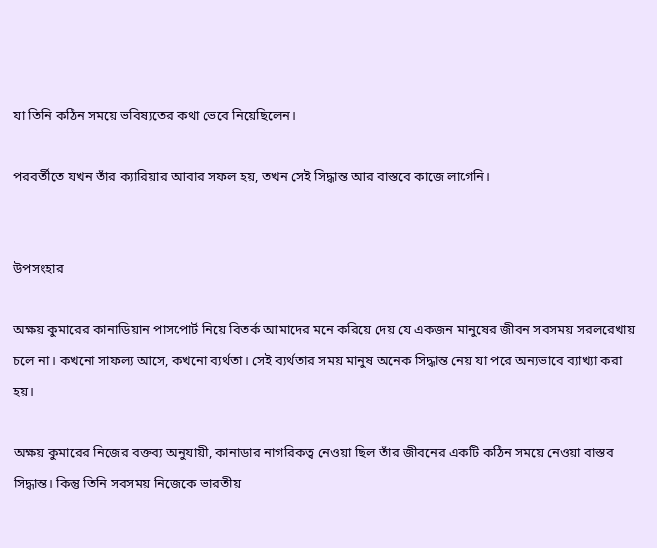যা তিনি কঠিন সময়ে ভবিষ্যতের কথা ভেবে নিয়েছিলেন।

পরবর্তীতে যখন তাঁর ক্যারিয়ার আবার সফল হয়, তখন সেই সিদ্ধান্ত আর বাস্তবে কাজে লাগেনি।


উপসংহার

অক্ষয় কুমারের কানাডিয়ান পাসপোর্ট নিয়ে বিতর্ক আমাদের মনে করিয়ে দেয় যে একজন মানুষের জীবন সবসময় সরলরেখায় চলে না। কখনো সাফল্য আসে, কখনো ব্যর্থতা। সেই ব্যর্থতার সময় মানুষ অনেক সিদ্ধান্ত নেয় যা পরে অন্যভাবে ব্যাখ্যা করা হয়।

অক্ষয় কুমারের নিজের বক্তব্য অনুযায়ী, কানাডার নাগরিকত্ব নেওয়া ছিল তাঁর জীবনের একটি কঠিন সময়ে নেওয়া বাস্তব সিদ্ধান্ত। কিন্তু তিনি সবসময় নিজেকে ভারতীয়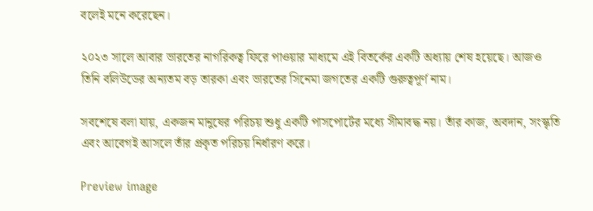বলেই মনে করেছেন।

২০২৩ সালে আবার ভারতের নাগরিকত্ব ফিরে পাওয়ার মাধ্যমে এই বিতর্কের একটি অধ্যায় শেষ হয়েছে। আজও তিনি বলিউডের অন্যতম বড় তারকা এবং ভারতের সিনেমা জগতের একটি গুরুত্বপূর্ণ নাম।

সবশেষে বলা যায়, একজন মানুষের পরিচয় শুধু একটি পাসপোর্টের মধ্যে সীমাবদ্ধ নয়। তাঁর কাজ, অবদান, সংস্কৃতি এবং আবেগই আসলে তাঁর প্রকৃত পরিচয় নির্ধারণ করে।

Preview image